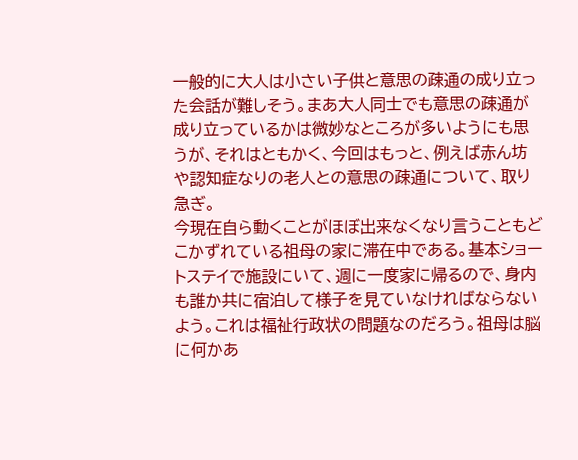一般的に大人は小さい子供と意思の疎通の成り立った会話が難しそう。まあ大人同士でも意思の疎通が成り立っているかは微妙なところが多いようにも思うが、それはともかく、今回はもっと、例えば赤ん坊や認知症なりの老人との意思の疎通について、取り急ぎ。
今現在自ら動くことがほぼ出来なくなり言うこともどこかずれている祖母の家に滞在中である。基本ショートステイで施設にいて、週に一度家に帰るので、身内も誰か共に宿泊して様子を見ていなければならないよう。これは福祉行政状の問題なのだろう。祖母は脳に何かあ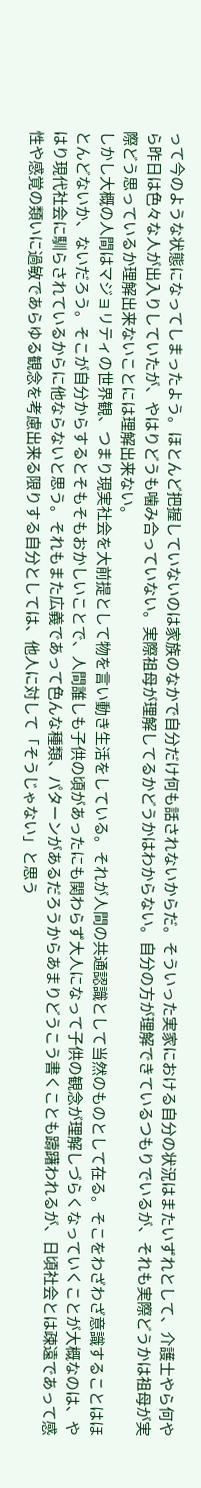って今のような状態になってしまったよう。ほとんど把握していないのは家族のなかで自分だけ何も話されないからだ。そういった実家における自分の状況はまたいずれとして、介護士やら何やら昨日は色々な人が出入りしていたが、やはりどうも噛み合っていない。実際祖母が理解してるかどうかはわからない。自分の方が理解できているつもりでいるが、それも実際どうかは祖母が実際どう思っているか理解出来ないことには理解出来ない。
しかし大概の人間はマジョリティの世界観、つまり現実社会を大前提として物を言い動き生活をしている。それが人間の共通認識として当然のものとして在る。そこをわざわざ意識することはほとんどないか、ないだろう。そこが自分からするとそもそもおかしいことで、人間誰しも子供の頃があったにも関わらず大人になって子供の観念が理解しづらくなっていくことが大概なのは、やはり現代社会に馴らされているからに他ならないと思う。それもまた広義であって色んな種類、パターンがあるだろうからあまりどうこう書くことも躊躇われるが、日頃社会とは疎遠であって感性や感覚の類いに過敏であらゆる観念を考慮出来る限りする自分としては、他人に対して「そうじゃない」と思う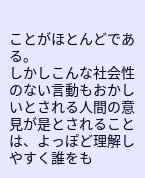ことがほとんどである。
しかしこんな社会性のない言動もおかしいとされる人間の意見が是とされることは、よっぽど理解しやすく誰をも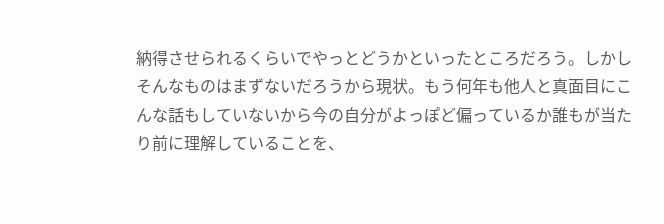納得させられるくらいでやっとどうかといったところだろう。しかしそんなものはまずないだろうから現状。もう何年も他人と真面目にこんな話もしていないから今の自分がよっぽど偏っているか誰もが当たり前に理解していることを、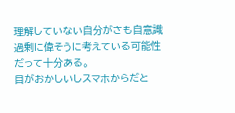理解していない自分がさも自意識過剰に偉そうに考えている可能性だって十分ある。
目がおかしいしスマホからだと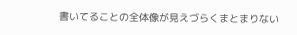書いてることの全体像が見えづらくまとまりない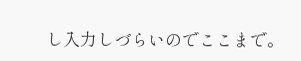し入力しづらいのでここまで。